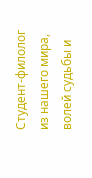Студент-филолог из нашего мира, волей судьбы и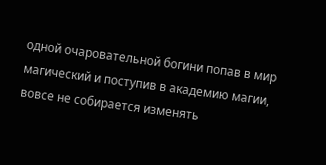одной очаровательной богини попав в мир магический и поступив в академию магии, вовсе не собирается изменять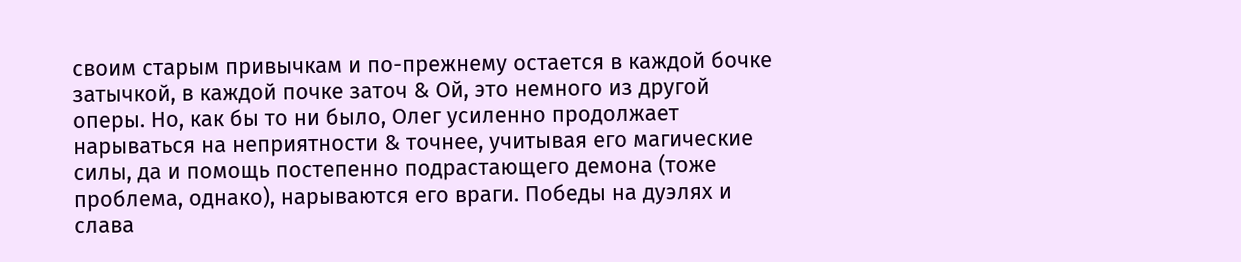своим старым привычкам и по-прежнему остается в каждой бочке затычкой, в каждой почке заточ & Ой, это немного из другой оперы. Но, как бы то ни было, Олег усиленно продолжает нарываться на неприятности & точнее, учитывая его магические силы, да и помощь постепенно подрастающего демона (тоже проблема, однако), нарываются его враги. Победы на дуэлях и слава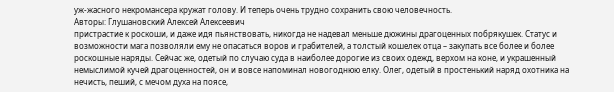уж-жасного некромансера кружат голову. И теперь очень трудно сохранить свою человечность.
Авторы: Глушановский Алексей Алексеевич
пристрастие к роскоши, и даже идя пьянствовать, никогда не надевал меньше дюжины драгоценных побрякушек. Статус и возможности мага позволяли ему не опасаться воров и грабителей, а толстый кошелек отца – закупать все более и более роскошные наряды. Сейчас же, одетый по случаю суда в наиболее дорогие из своих одежд, верхом на коне, и украшенный немыслимой кучей драгоценностей, он и вовсе напоминал новогоднюю елку. Олег, одетый в простенький наряд охотника на нечисть, пеший, с мечом духа на поясе,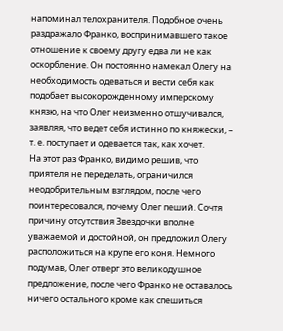напоминал телохранителя. Подобное очень раздражало Франко, воспринимавшего такое отношение к своему другу едва ли не как оскорбление. Он постоянно намекал Олегу на необходимость одеваться и вести себя как подобает высокорожденному имперскому князю, на что Олег неизменно отшучивался, заявляя, что ведет себя истинно по княжески, – т. е. поступает и одевается так, как хочет.
На этот раз Франко, видимо решив, что приятеля не переделать, ограничился неодобрительным взглядом, после чего поинтересовался, почему Олег пеший. Сочтя причину отсутствия Звездочки вполне уважаемой и достойной, он предложил Олегу расположиться на крупе его коня. Немного подумав, Олег отверг это великодушное предложение, после чего Франко не оставалось ничего остального кроме как спешиться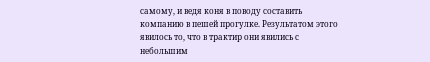самому, и ведя коня в поводу составить компанию в пешей прогулке. Результатом этого явилось то, что в трактир они явились с небольшим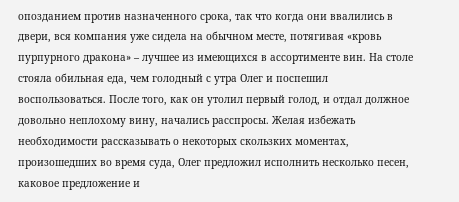опозданием против назначенного срока, так что когда они ввалились в двери, вся компания уже сидела на обычном месте, потягивая «кровь пурпурного дракона» – лучшее из имеющихся в ассортименте вин. На столе стояла обильная еда, чем голодный с утра Олег и поспешил воспользоваться. После того, как он утолил первый голод, и отдал должное довольно неплохому вину, начались расспросы. Желая избежать необходимости рассказывать о некоторых скользких моментах, произошедших во время суда, Олег предложил исполнить несколько песен, каковое предложение и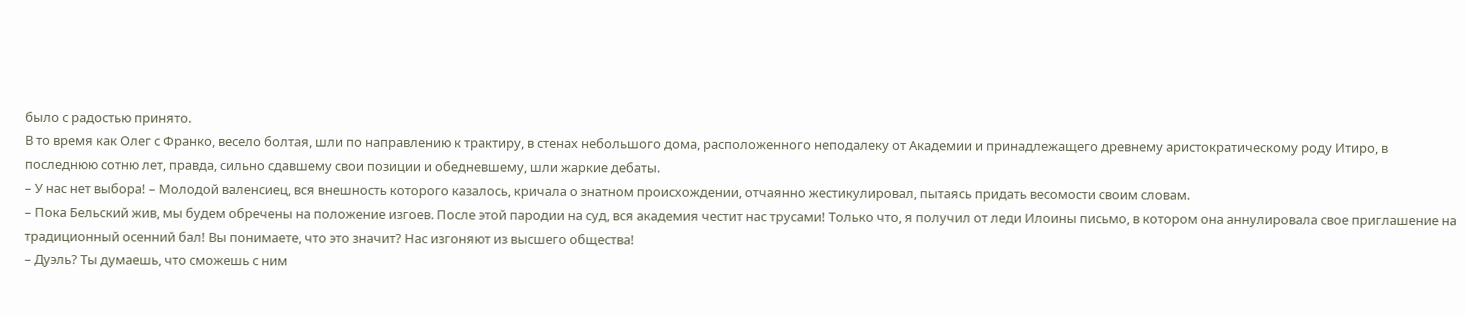было с радостью принято.
В то время как Олег с Франко, весело болтая, шли по направлению к трактиру, в стенах небольшого дома, расположенного неподалеку от Академии и принадлежащего древнему аристократическому роду Итиро, в последнюю сотню лет, правда, сильно сдавшему свои позиции и обедневшему, шли жаркие дебаты.
– У нас нет выбора! – Молодой валенсиец, вся внешность которого казалось, кричала о знатном происхождении, отчаянно жестикулировал, пытаясь придать весомости своим словам.
– Пока Бельский жив, мы будем обречены на положение изгоев. После этой пародии на суд, вся академия честит нас трусами! Только что, я получил от леди Илоины письмо, в котором она аннулировала свое приглашение на традиционный осенний бал! Вы понимаете, что это значит? Нас изгоняют из высшего общества!
– Дуэль? Ты думаешь, что сможешь с ним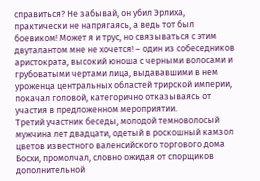справиться? Не забывай, он убил Эрлиха, практически не напрягаясь, а ведь тот был боевиком! Может я и трус, но связываться с этим двуталантом мне не хочется! – один из собеседников аристократа, высокий юноша с черными волосами и грубоватыми чертами лица, выдававшими в нем уроженца центральных областей трирской империи, покачал головой, категорично отказываясь от участия в предложенном мероприятии.
Третий участник беседы, молодой темноволосый мужчина лет двадцати, одетый в роскошный камзол цветов известного валенсийского торгового дома Босхи, промолчал, словно ожидая от спорщиков дополнительной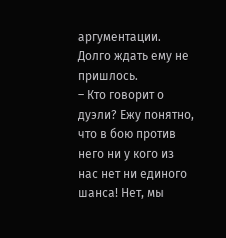аргументации. Долго ждать ему не пришлось.
– Кто говорит о дуэли? Ежу понятно, что в бою против него ни у кого из нас нет ни единого шанса! Нет, мы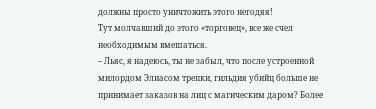должны просто уничтожить этого негодяя!
Тут молчавший до этого «торговец», все же счел необходимым вмешаться.
– Льяс, я надеюсь, ты не забыл, что после устроенной милордом Элиасом трепки, гильдия убийц больше не принимает заказов на лиц с магическим даром? Более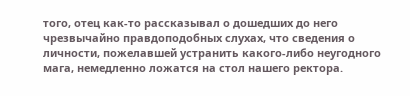того, отец как-то рассказывал о дошедших до него чрезвычайно правдоподобных слухах, что сведения о личности, пожелавшей устранить какого-либо неугодного мага, немедленно ложатся на стол нашего ректора.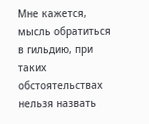Мне кажется, мысль обратиться в гильдию, при таких обстоятельствах нельзя назвать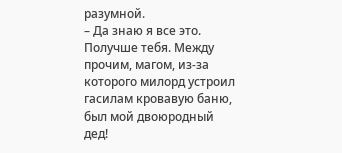разумной.
– Да знаю я все это. Получше тебя. Между прочим, магом, из-за которого милорд устроил гасилам кровавую баню, был мой двоюродный дед!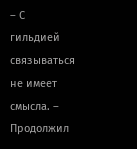– С гильдией связываться не имеет смысла. – Продолжил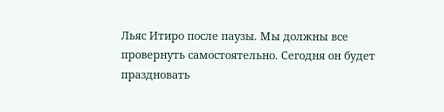Льяс Итиро после паузы. Мы должны все провернуть самостоятельно. Сегодня он будет праздновать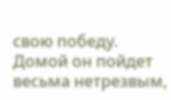свою победу. Домой он пойдет весьма нетрезвым,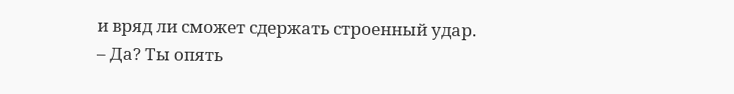и вряд ли сможет сдержать строенный удар.
– Да? Ты опять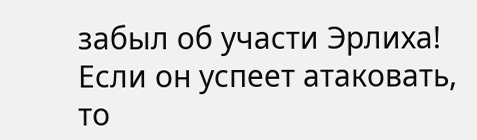забыл об участи Эрлиха! Если он успеет атаковать, то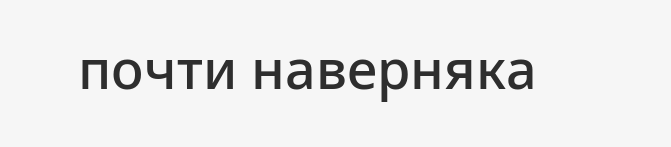почти наверняка